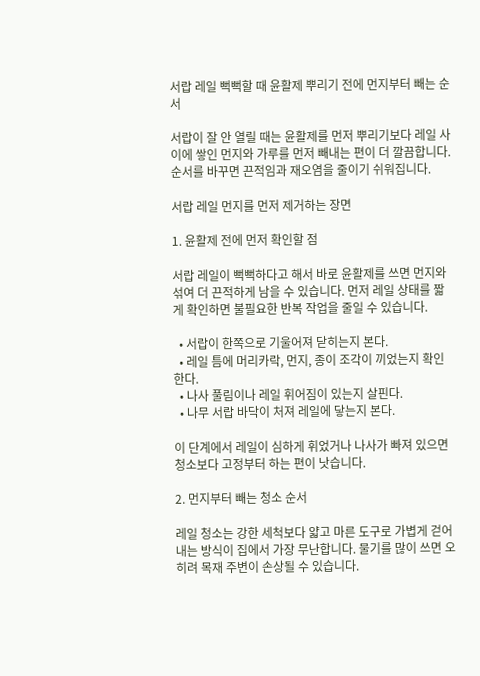서랍 레일 뻑뻑할 때 윤활제 뿌리기 전에 먼지부터 빼는 순서

서랍이 잘 안 열릴 때는 윤활제를 먼저 뿌리기보다 레일 사이에 쌓인 먼지와 가루를 먼저 빼내는 편이 더 깔끔합니다. 순서를 바꾸면 끈적임과 재오염을 줄이기 쉬워집니다.

서랍 레일 먼지를 먼저 제거하는 장면

1. 윤활제 전에 먼저 확인할 점

서랍 레일이 뻑뻑하다고 해서 바로 윤활제를 쓰면 먼지와 섞여 더 끈적하게 남을 수 있습니다. 먼저 레일 상태를 짧게 확인하면 불필요한 반복 작업을 줄일 수 있습니다.

  • 서랍이 한쪽으로 기울어져 닫히는지 본다.
  • 레일 틈에 머리카락, 먼지, 종이 조각이 끼었는지 확인한다.
  • 나사 풀림이나 레일 휘어짐이 있는지 살핀다.
  • 나무 서랍 바닥이 처져 레일에 닿는지 본다.

이 단계에서 레일이 심하게 휘었거나 나사가 빠져 있으면 청소보다 고정부터 하는 편이 낫습니다.

2. 먼지부터 빼는 청소 순서

레일 청소는 강한 세척보다 얇고 마른 도구로 가볍게 걷어내는 방식이 집에서 가장 무난합니다. 물기를 많이 쓰면 오히려 목재 주변이 손상될 수 있습니다.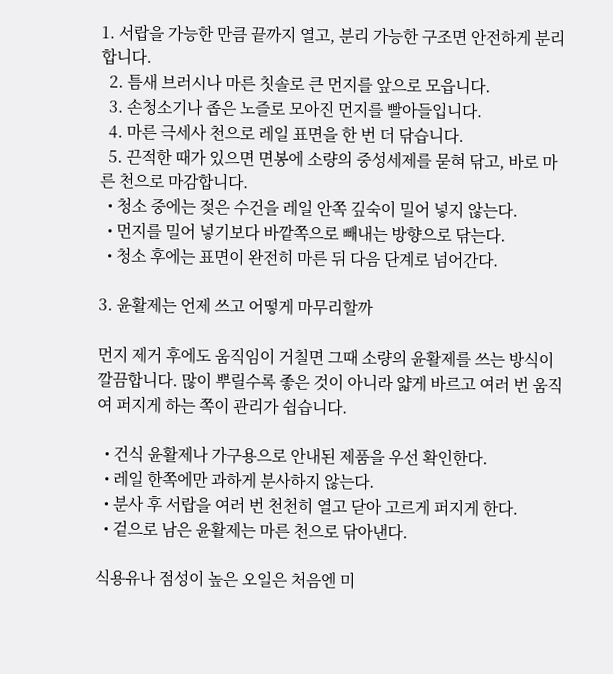1. 서랍을 가능한 만큼 끝까지 열고, 분리 가능한 구조면 안전하게 분리합니다.
  2. 틈새 브러시나 마른 칫솔로 큰 먼지를 앞으로 모읍니다.
  3. 손청소기나 좁은 노즐로 모아진 먼지를 빨아들입니다.
  4. 마른 극세사 천으로 레일 표면을 한 번 더 닦습니다.
  5. 끈적한 때가 있으면 면봉에 소량의 중성세제를 묻혀 닦고, 바로 마른 천으로 마감합니다.
  • 청소 중에는 젖은 수건을 레일 안쪽 깊숙이 밀어 넣지 않는다.
  • 먼지를 밀어 넣기보다 바깥쪽으로 빼내는 방향으로 닦는다.
  • 청소 후에는 표면이 완전히 마른 뒤 다음 단계로 넘어간다.

3. 윤활제는 언제 쓰고 어떻게 마무리할까

먼지 제거 후에도 움직임이 거칠면 그때 소량의 윤활제를 쓰는 방식이 깔끔합니다. 많이 뿌릴수록 좋은 것이 아니라 얇게 바르고 여러 번 움직여 퍼지게 하는 쪽이 관리가 쉽습니다.

  • 건식 윤활제나 가구용으로 안내된 제품을 우선 확인한다.
  • 레일 한쪽에만 과하게 분사하지 않는다.
  • 분사 후 서랍을 여러 번 천천히 열고 닫아 고르게 퍼지게 한다.
  • 겉으로 남은 윤활제는 마른 천으로 닦아낸다.

식용유나 점성이 높은 오일은 처음엔 미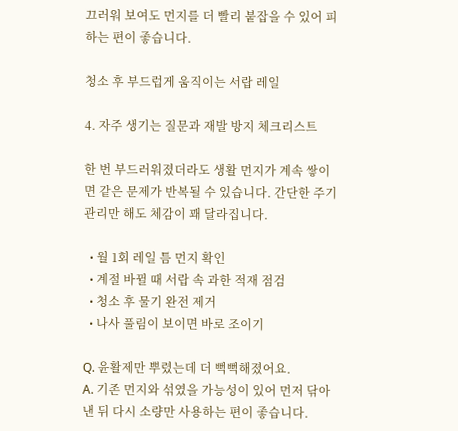끄러워 보여도 먼지를 더 빨리 붙잡을 수 있어 피하는 편이 좋습니다.

청소 후 부드럽게 움직이는 서랍 레일

4. 자주 생기는 질문과 재발 방지 체크리스트

한 번 부드러워졌더라도 생활 먼지가 계속 쌓이면 같은 문제가 반복될 수 있습니다. 간단한 주기 관리만 해도 체감이 꽤 달라집니다.

  • 월 1회 레일 틈 먼지 확인
  • 계절 바뀔 때 서랍 속 과한 적재 점검
  • 청소 후 물기 완전 제거
  • 나사 풀림이 보이면 바로 조이기

Q. 윤활제만 뿌렸는데 더 뻑뻑해졌어요.
A. 기존 먼지와 섞였을 가능성이 있어 먼저 닦아낸 뒤 다시 소량만 사용하는 편이 좋습니다.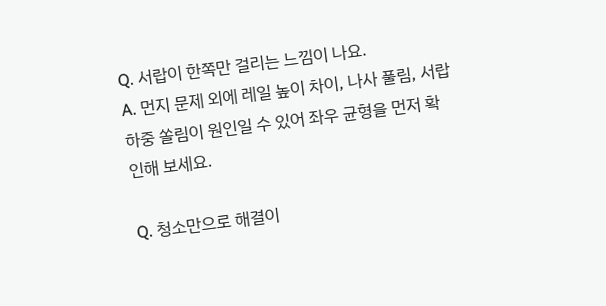Q. 서랍이 한쪽만 걸리는 느낌이 나요.
A. 먼지 문제 외에 레일 높이 차이, 나사 풀림, 서랍 하중 쏠림이 원인일 수 있어 좌우 균형을 먼저 확인해 보세요.

Q. 청소만으로 해결이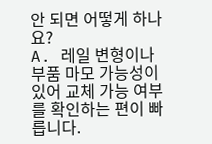안 되면 어떻게 하나요?
A. 레일 변형이나 부품 마모 가능성이 있어 교체 가능 여부를 확인하는 편이 빠릅니다.